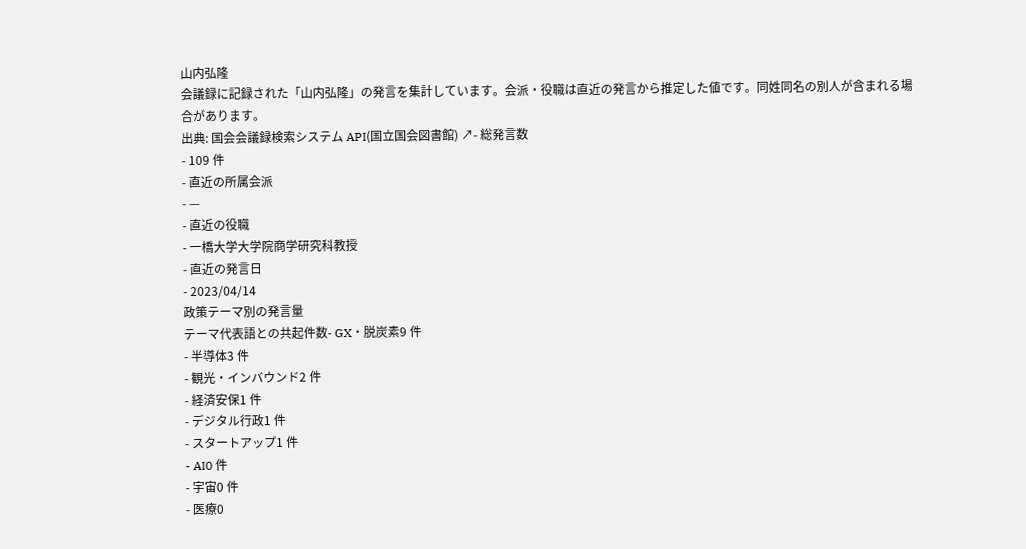山内弘隆
会議録に記録された「山内弘隆」の発言を集計しています。会派・役職は直近の発言から推定した値です。同姓同名の別人が含まれる場合があります。
出典: 国会会議録検索システム API(国立国会図書館) ↗- 総発言数
- 109 件
- 直近の所属会派
- —
- 直近の役職
- 一橋大学大学院商学研究科教授
- 直近の発言日
- 2023/04/14
政策テーマ別の発言量
テーマ代表語との共起件数- GX・脱炭素9 件
- 半導体3 件
- 観光・インバウンド2 件
- 経済安保1 件
- デジタル行政1 件
- スタートアップ1 件
- AI0 件
- 宇宙0 件
- 医療0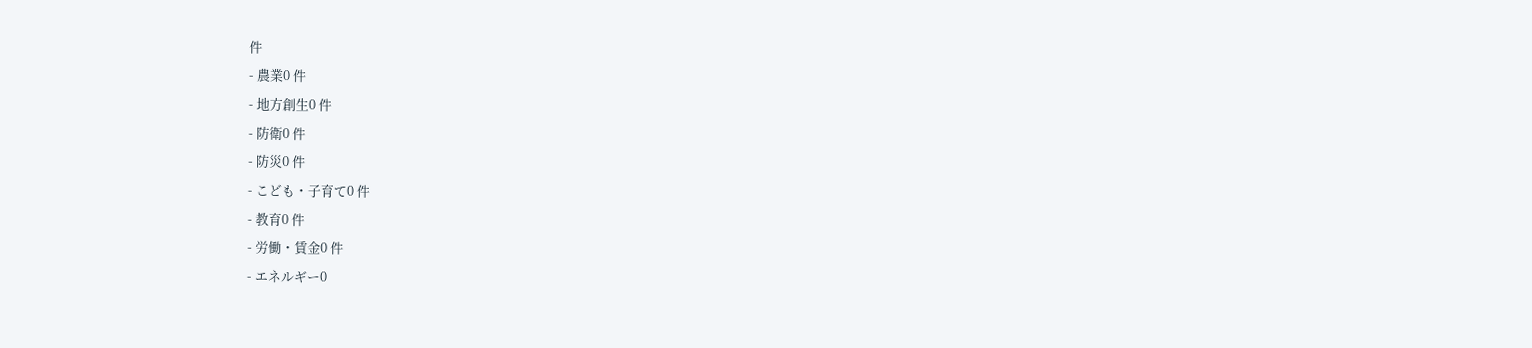件
- 農業0 件
- 地方創生0 件
- 防衛0 件
- 防災0 件
- こども・子育て0 件
- 教育0 件
- 労働・賃金0 件
- エネルギー0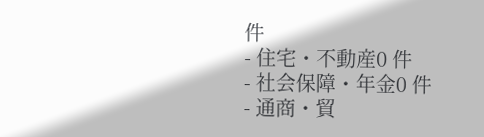件
- 住宅・不動産0 件
- 社会保障・年金0 件
- 通商・貿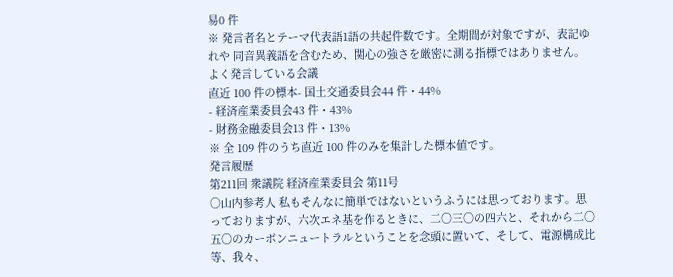易0 件
※ 発言者名とテーマ代表語1語の共起件数です。全期間が対象ですが、表記ゆれや 同音異義語を含むため、関心の強さを厳密に測る指標ではありません。
よく発言している会議
直近 100 件の標本- 国土交通委員会44 件・44%
- 経済産業委員会43 件・43%
- 財務金融委員会13 件・13%
※ 全 109 件のうち直近 100 件のみを集計した標本値です。
発言履歴
第211回 衆議院 経済産業委員会 第11号
○山内参考人 私もそんなに簡単ではないというふうには思っております。思っておりますが、六次エネ基を作るときに、二〇三〇の四六と、それから二〇五〇のカーボンニュートラルということを念頭に置いて、そして、電源構成比等、我々、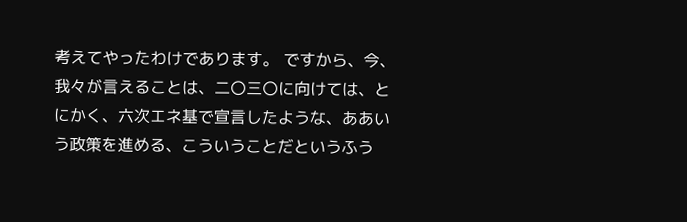考えてやったわけであります。 ですから、今、我々が言えることは、二〇三〇に向けては、とにかく、六次エネ基で宣言したような、ああいう政策を進める、こういうことだというふう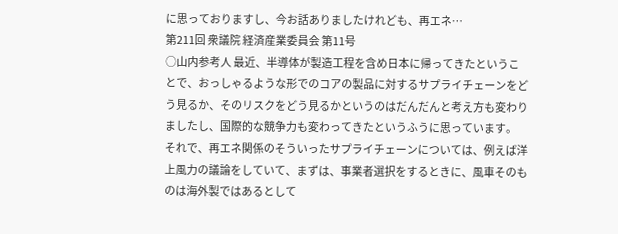に思っておりますし、今お話ありましたけれども、再エネ…
第211回 衆議院 経済産業委員会 第11号
○山内参考人 最近、半導体が製造工程を含め日本に帰ってきたということで、おっしゃるような形でのコアの製品に対するサプライチェーンをどう見るか、そのリスクをどう見るかというのはだんだんと考え方も変わりましたし、国際的な競争力も変わってきたというふうに思っています。 それで、再エネ関係のそういったサプライチェーンについては、例えば洋上風力の議論をしていて、まずは、事業者選択をするときに、風車そのものは海外製ではあるとして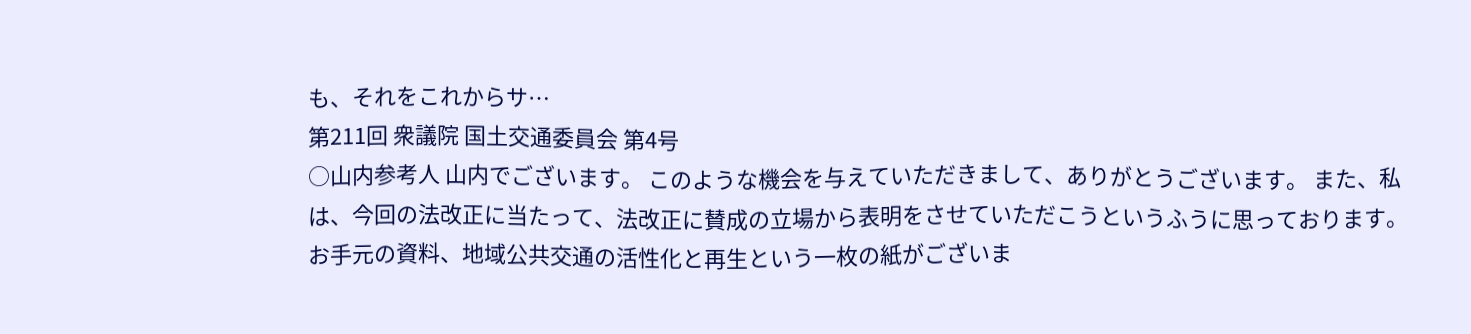も、それをこれからサ…
第211回 衆議院 国土交通委員会 第4号
○山内参考人 山内でございます。 このような機会を与えていただきまして、ありがとうございます。 また、私は、今回の法改正に当たって、法改正に賛成の立場から表明をさせていただこうというふうに思っております。 お手元の資料、地域公共交通の活性化と再生という一枚の紙がございま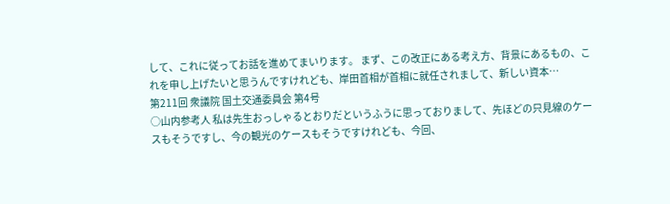して、これに従ってお話を進めてまいります。 まず、この改正にある考え方、背景にあるもの、これを申し上げたいと思うんですけれども、岸田首相が首相に就任されまして、新しい資本…
第211回 衆議院 国土交通委員会 第4号
○山内参考人 私は先生おっしゃるとおりだというふうに思っておりまして、先ほどの只見線のケースもそうですし、今の観光のケースもそうですけれども、今回、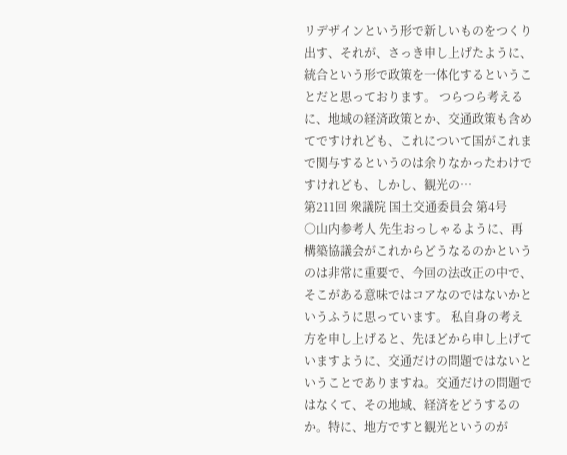リデザインという形で新しいものをつくり出す、それが、さっき申し上げたように、統合という形で政策を一体化するということだと思っております。 つらつら考えるに、地域の経済政策とか、交通政策も含めてですけれども、これについて国がこれまで関与するというのは余りなかったわけですけれども、しかし、観光の…
第211回 衆議院 国土交通委員会 第4号
○山内参考人 先生おっしゃるように、再構築協議会がこれからどうなるのかというのは非常に重要で、今回の法改正の中で、そこがある意味ではコアなのではないかというふうに思っています。 私自身の考え方を申し上げると、先ほどから申し上げていますように、交通だけの問題ではないということでありますね。交通だけの問題ではなくて、その地域、経済をどうするのか。特に、地方ですと観光というのが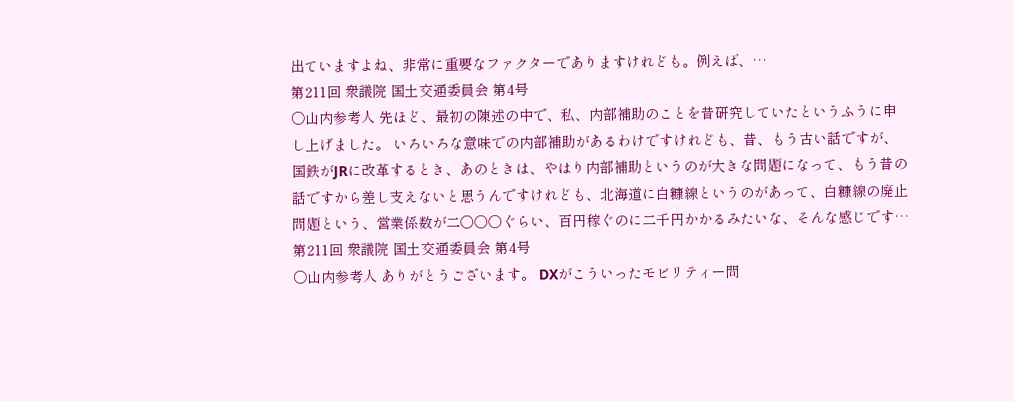出ていますよね、非常に重要なファクターでありますけれども。例えば、…
第211回 衆議院 国土交通委員会 第4号
○山内参考人 先ほど、最初の陳述の中で、私、内部補助のことを昔研究していたというふうに申し上げました。 いろいろな意味での内部補助があるわけですけれども、昔、もう古い話ですが、国鉄がJRに改革するとき、あのときは、やはり内部補助というのが大きな問題になって、もう昔の話ですから差し支えないと思うんですけれども、北海道に白糠線というのがあって、白糠線の廃止問題という、営業係数が二〇〇〇ぐらい、百円稼ぐのに二千円かかるみたいな、そんな感じです…
第211回 衆議院 国土交通委員会 第4号
○山内参考人 ありがとうございます。 DXがこういったモビリティー問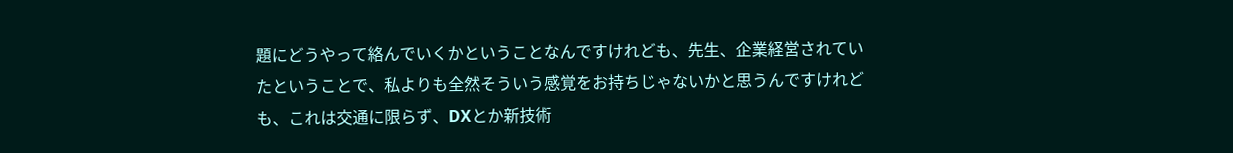題にどうやって絡んでいくかということなんですけれども、先生、企業経営されていたということで、私よりも全然そういう感覚をお持ちじゃないかと思うんですけれども、これは交通に限らず、DXとか新技術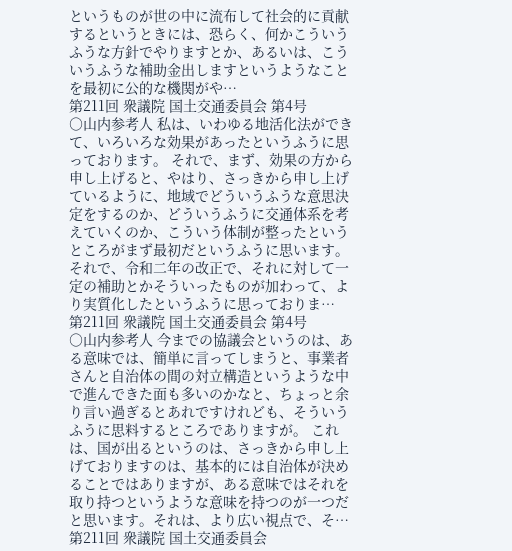というものが世の中に流布して社会的に貢献するというときには、恐らく、何かこういうふうな方針でやりますとか、あるいは、こういうふうな補助金出しますというようなことを最初に公的な機関がや…
第211回 衆議院 国土交通委員会 第4号
○山内参考人 私は、いわゆる地活化法ができて、いろいろな効果があったというふうに思っております。 それで、まず、効果の方から申し上げると、やはり、さっきから申し上げているように、地域でどういうふうな意思決定をするのか、どういうふうに交通体系を考えていくのか、こういう体制が整ったというところがまず最初だというふうに思います。それで、令和二年の改正で、それに対して一定の補助とかそういったものが加わって、より実質化したというふうに思っておりま…
第211回 衆議院 国土交通委員会 第4号
○山内参考人 今までの協議会というのは、ある意味では、簡単に言ってしまうと、事業者さんと自治体の間の対立構造というような中で進んできた面も多いのかなと、ちょっと余り言い過ぎるとあれですけれども、そういうふうに思料するところでありますが。 これは、国が出るというのは、さっきから申し上げておりますのは、基本的には自治体が決めることではありますが、ある意味ではそれを取り持つというような意味を持つのが一つだと思います。それは、より広い視点で、そ…
第211回 衆議院 国土交通委員会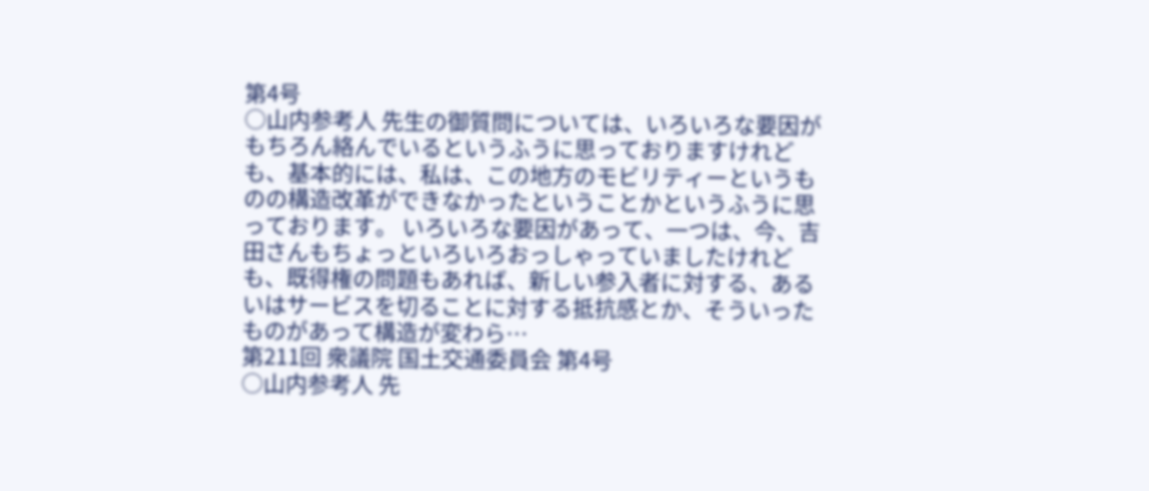第4号
○山内参考人 先生の御質問については、いろいろな要因がもちろん絡んでいるというふうに思っておりますけれども、基本的には、私は、この地方のモビリティーというものの構造改革ができなかったということかというふうに思っております。 いろいろな要因があって、一つは、今、吉田さんもちょっといろいろおっしゃっていましたけれども、既得権の問題もあれば、新しい参入者に対する、あるいはサービスを切ることに対する抵抗感とか、そういったものがあって構造が変わら…
第211回 衆議院 国土交通委員会 第4号
○山内参考人 先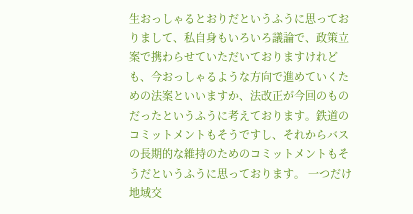生おっしゃるとおりだというふうに思っておりまして、私自身もいろいろ議論で、政策立案で携わらせていただいておりますけれども、今おっしゃるような方向で進めていくための法案といいますか、法改正が今回のものだったというふうに考えております。鉄道のコミットメントもそうですし、それからバスの長期的な維持のためのコミットメントもそうだというふうに思っております。 一つだけ地域交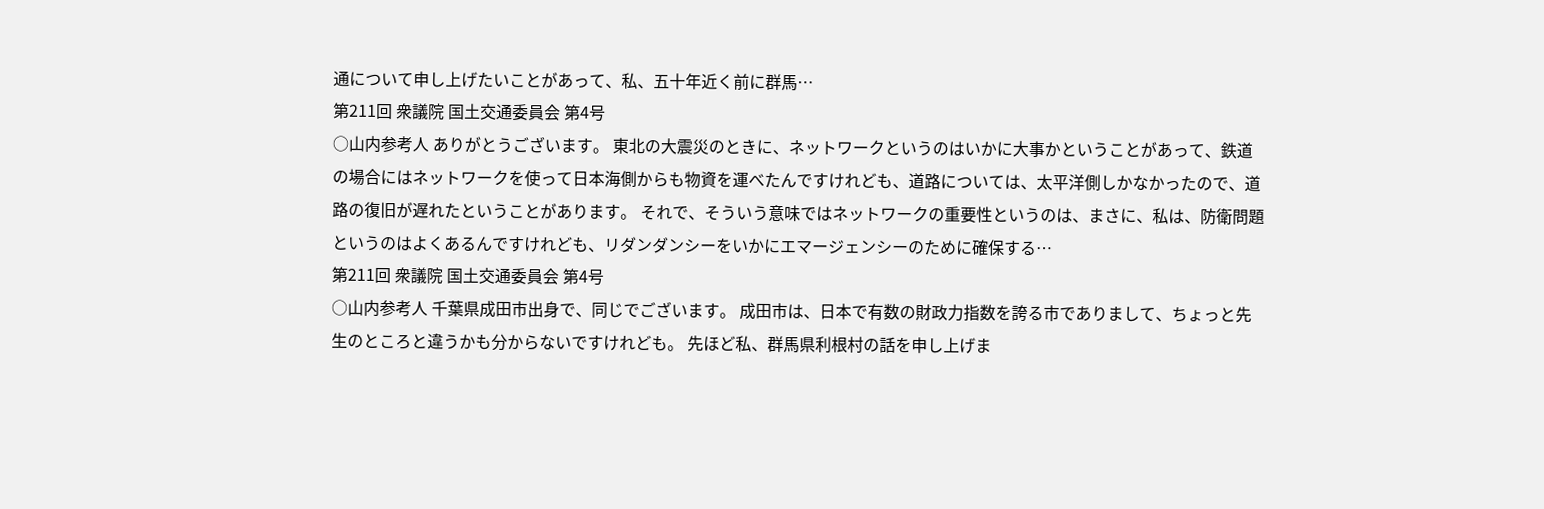通について申し上げたいことがあって、私、五十年近く前に群馬…
第211回 衆議院 国土交通委員会 第4号
○山内参考人 ありがとうございます。 東北の大震災のときに、ネットワークというのはいかに大事かということがあって、鉄道の場合にはネットワークを使って日本海側からも物資を運べたんですけれども、道路については、太平洋側しかなかったので、道路の復旧が遅れたということがあります。 それで、そういう意味ではネットワークの重要性というのは、まさに、私は、防衛問題というのはよくあるんですけれども、リダンダンシーをいかにエマージェンシーのために確保する…
第211回 衆議院 国土交通委員会 第4号
○山内参考人 千葉県成田市出身で、同じでございます。 成田市は、日本で有数の財政力指数を誇る市でありまして、ちょっと先生のところと違うかも分からないですけれども。 先ほど私、群馬県利根村の話を申し上げま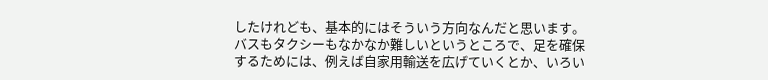したけれども、基本的にはそういう方向なんだと思います。バスもタクシーもなかなか難しいというところで、足を確保するためには、例えば自家用輸送を広げていくとか、いろい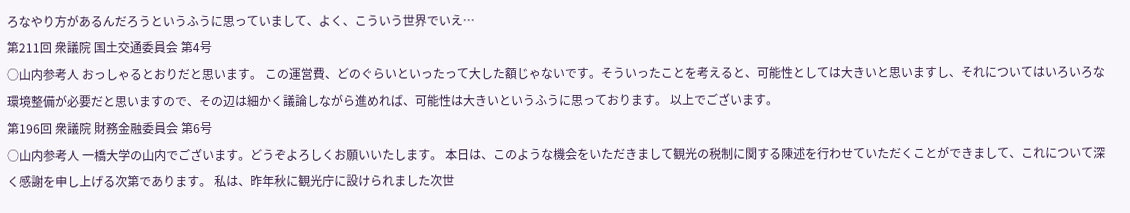ろなやり方があるんだろうというふうに思っていまして、よく、こういう世界でいえ…
第211回 衆議院 国土交通委員会 第4号
○山内参考人 おっしゃるとおりだと思います。 この運営費、どのぐらいといったって大した額じゃないです。そういったことを考えると、可能性としては大きいと思いますし、それについてはいろいろな環境整備が必要だと思いますので、その辺は細かく議論しながら進めれば、可能性は大きいというふうに思っております。 以上でございます。
第196回 衆議院 財務金融委員会 第6号
○山内参考人 一橋大学の山内でございます。どうぞよろしくお願いいたします。 本日は、このような機会をいただきまして観光の税制に関する陳述を行わせていただくことができまして、これについて深く感謝を申し上げる次第であります。 私は、昨年秋に観光庁に設けられました次世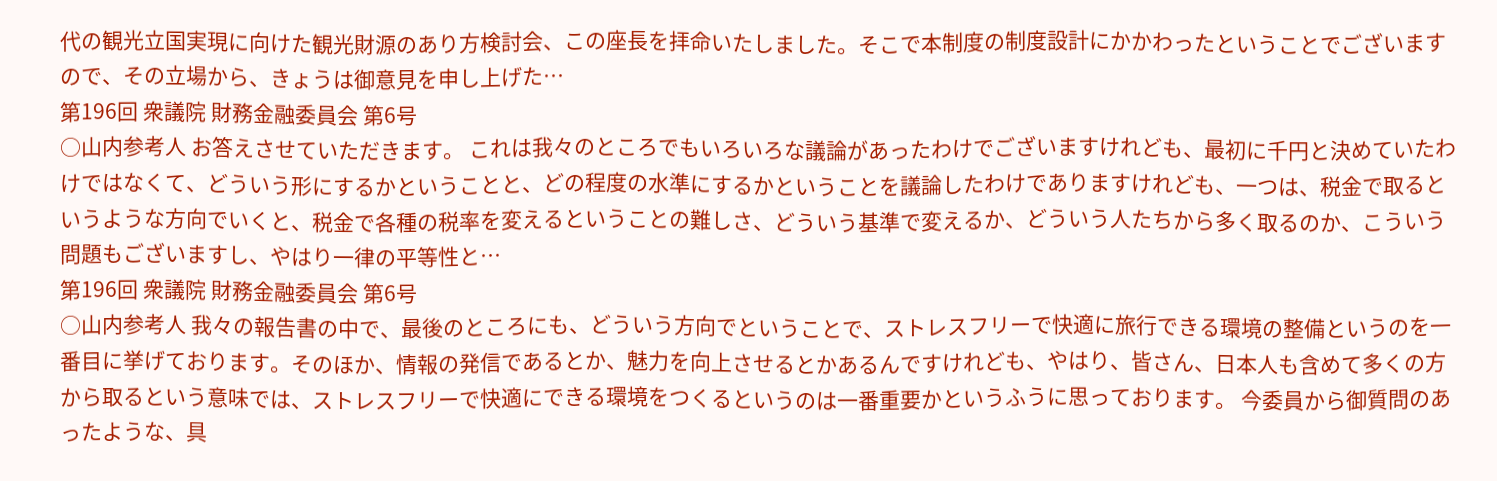代の観光立国実現に向けた観光財源のあり方検討会、この座長を拝命いたしました。そこで本制度の制度設計にかかわったということでございますので、その立場から、きょうは御意見を申し上げた…
第196回 衆議院 財務金融委員会 第6号
○山内参考人 お答えさせていただきます。 これは我々のところでもいろいろな議論があったわけでございますけれども、最初に千円と決めていたわけではなくて、どういう形にするかということと、どの程度の水準にするかということを議論したわけでありますけれども、一つは、税金で取るというような方向でいくと、税金で各種の税率を変えるということの難しさ、どういう基準で変えるか、どういう人たちから多く取るのか、こういう問題もございますし、やはり一律の平等性と…
第196回 衆議院 財務金融委員会 第6号
○山内参考人 我々の報告書の中で、最後のところにも、どういう方向でということで、ストレスフリーで快適に旅行できる環境の整備というのを一番目に挙げております。そのほか、情報の発信であるとか、魅力を向上させるとかあるんですけれども、やはり、皆さん、日本人も含めて多くの方から取るという意味では、ストレスフリーで快適にできる環境をつくるというのは一番重要かというふうに思っております。 今委員から御質問のあったような、具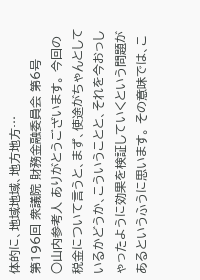体的に、地域地域、地方地方…
第196回 衆議院 財務金融委員会 第6号
○山内参考人 ありがとうございます。 今回の税金について言うと、まず、使途がちゃんとしているかどうか、こういうことと、それを今おっしゃったように効果を検証していくという問題があるというふうに思います。 その意味では、こ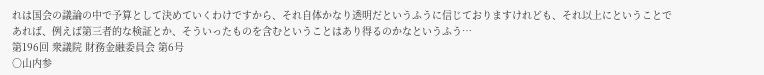れは国会の議論の中で予算として決めていくわけですから、それ自体かなり透明だというふうに信じておりますけれども、それ以上にということであれば、例えば第三者的な検証とか、そういったものを含むということはあり得るのかなというふう…
第196回 衆議院 財務金融委員会 第6号
○山内参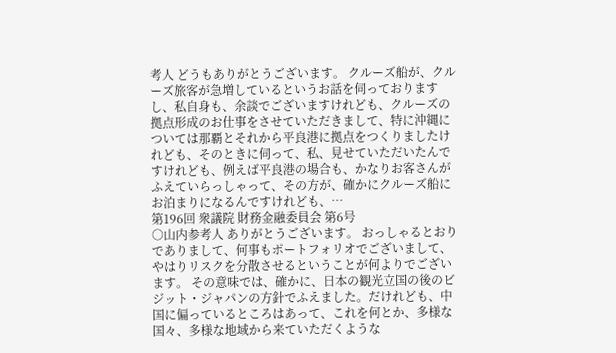考人 どうもありがとうございます。 クルーズ船が、クルーズ旅客が急増しているというお話を伺っておりますし、私自身も、余談でございますけれども、クルーズの拠点形成のお仕事をさせていただきまして、特に沖縄については那覇とそれから平良港に拠点をつくりましたけれども、そのときに伺って、私、見せていただいたんですけれども、例えば平良港の場合も、かなりお客さんがふえていらっしゃって、その方が、確かにクルーズ船にお泊まりになるんですけれども、…
第196回 衆議院 財務金融委員会 第6号
○山内参考人 ありがとうございます。 おっしゃるとおりでありまして、何事もポートフォリオでございまして、やはりリスクを分散させるということが何よりでございます。 その意味では、確かに、日本の観光立国の後のビジット・ジャパンの方針でふえました。だけれども、中国に偏っているところはあって、これを何とか、多様な国々、多様な地域から来ていただくような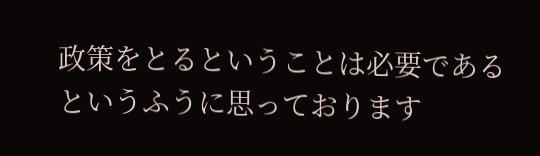政策をとるということは必要であるというふうに思っております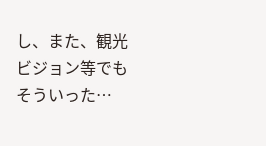し、また、観光ビジョン等でもそういった…